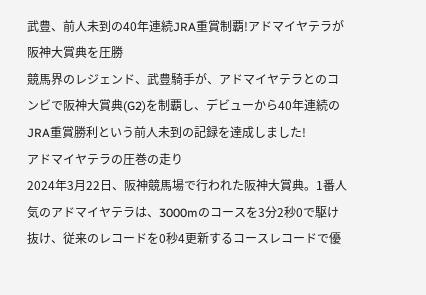武豊、前人未到の40年連続JRA重賞制覇!アドマイヤテラが阪神大賞典を圧勝
競馬界のレジェンド、武豊騎手が、アドマイヤテラとのコンビで阪神大賞典(G2)を制覇し、デビューから40年連続のJRA重賞勝利という前人未到の記録を達成しました!
アドマイヤテラの圧巻の走り
2024年3月22日、阪神競馬場で行われた阪神大賞典。1番人気のアドマイヤテラは、3000mのコースを3分2秒0で駆け抜け、従来のレコードを0秒4更新するコースレコードで優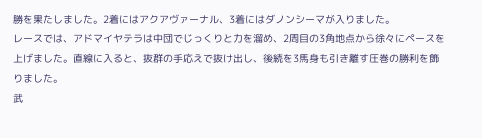勝を果たしました。2着にはアクアヴァーナル、3着にはダノンシーマが入りました。
レースでは、アドマイヤテラは中団でじっくりと力を溜め、2周目の3角地点から徐々にペースを上げました。直線に入ると、抜群の手応えで抜け出し、後続を3馬身も引き離す圧巻の勝利を飾りました。
武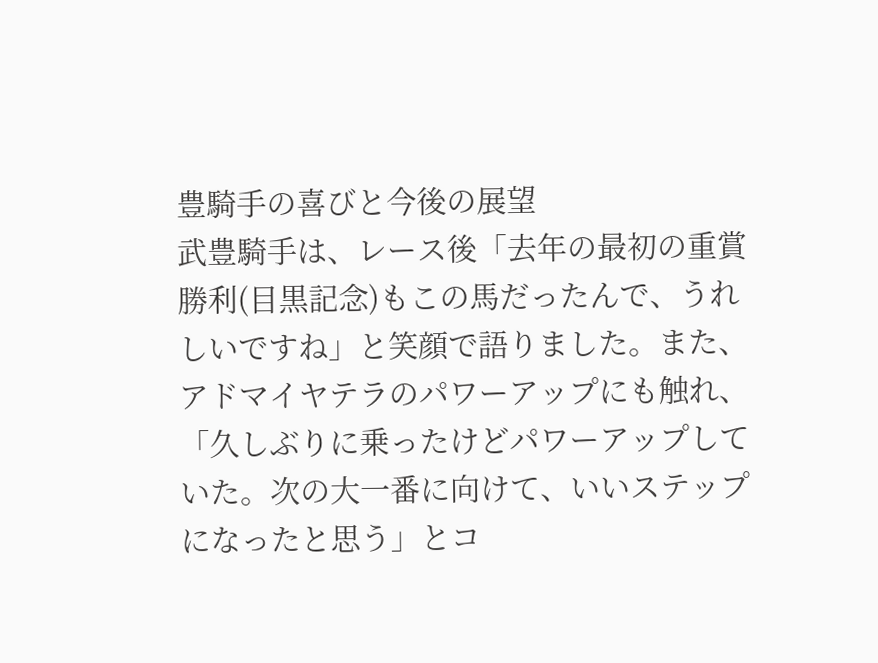豊騎手の喜びと今後の展望
武豊騎手は、レース後「去年の最初の重賞勝利(目黒記念)もこの馬だったんで、うれしいですね」と笑顔で語りました。また、アドマイヤテラのパワーアップにも触れ、「久しぶりに乗ったけどパワーアップしていた。次の大一番に向けて、いいステップになったと思う」とコ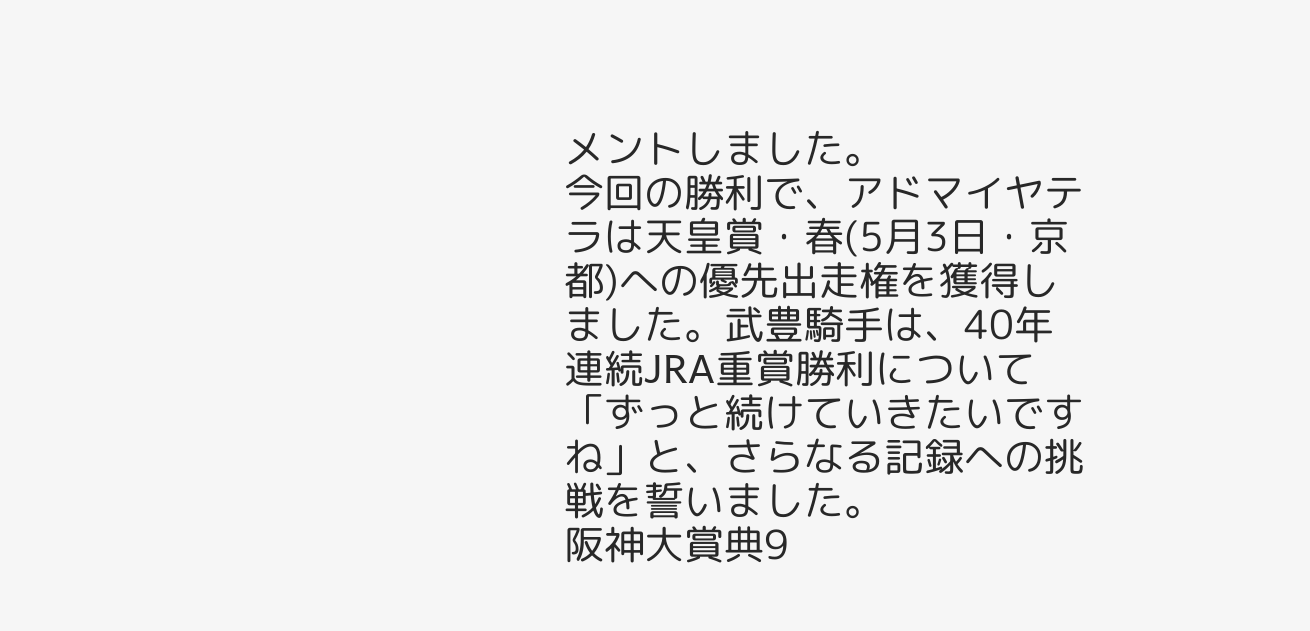メントしました。
今回の勝利で、アドマイヤテラは天皇賞・春(5月3日・京都)への優先出走権を獲得しました。武豊騎手は、40年連続JRA重賞勝利について「ずっと続けていきたいですね」と、さらなる記録への挑戦を誓いました。
阪神大賞典9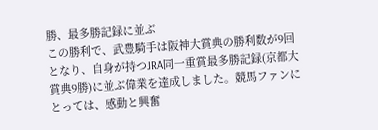勝、最多勝記録に並ぶ
この勝利で、武豊騎手は阪神大賞典の勝利数が9回となり、自身が持つJRA同一重賞最多勝記録(京都大賞典9勝)に並ぶ偉業を達成しました。競馬ファンにとっては、感動と興奮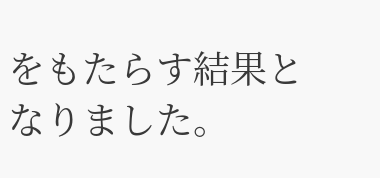をもたらす結果となりました。